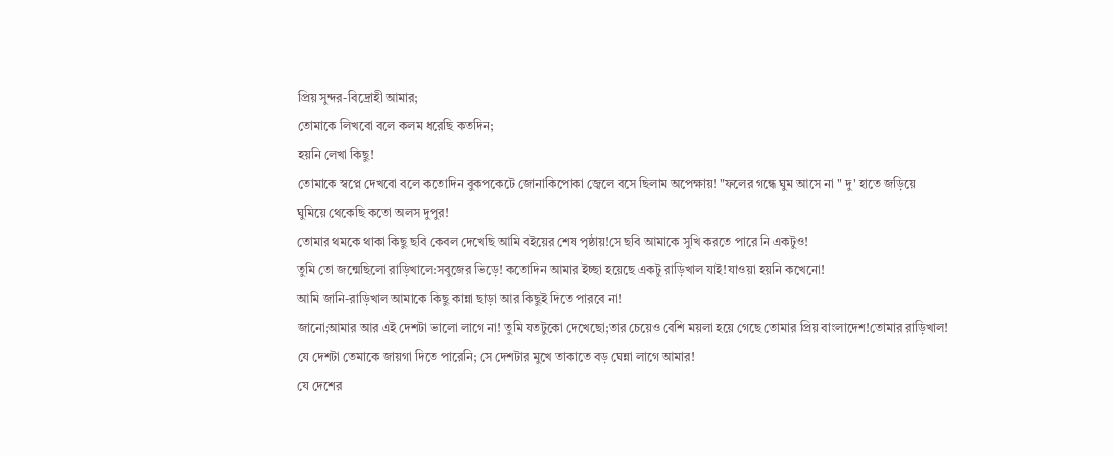প্রিয় সুন্দর-বিদ্রোহী আমার;
তোমাকে লিখবো বলে কলম ধরেছি কতদিন;
হয়নি লেখা কিছু!
তোমাকে স্বপ্নে দেখবো বলে কতোদিন বুকপকেটে জোনাকিপোকা জ্বেলে বসে ছিলাম অপেক্ষায়! "ফলের গন্ধে ঘুম আসে না " দু' হাতে জড়িয়ে
ঘুমিয়ে থেকেছি কতো অলস দুপুর!
তোমার থমকে থাকা কিছু ছবি কেবল দেখেছি আমি বইয়ের শেষ পৃষ্ঠায়!সে ছবি আমাকে সুখি করতে পারে নি একটুও!
তুমি তো জন্মেছিলো রাড়িখালে:সবুজের ভিড়ে! কতোদিন আমার ইচ্ছা হয়েছে একটু রাড়িখাল যাই!যাওয়া হয়নি কখেনো!
আমি জানি-রাড়িখাল আমাকে কিছু কান্না ছাড়া আর কিছুই দিতে পারবে না!
জানো;আমার আর এই দেশটা ভালো লাগে না! তুমি যতটুকো দেখেছো;তার চেয়েও বেশি ময়লা হয়ে গেছে তোমার প্রিয় বাংলাদেশ!তোমার রাড়িখাল!
যে দেশটা তেমাকে জায়গা দিতে পারেনি; সে দেশটার মুখে তাকাতে বড় ঘেন্না লাগে আমার!
যে দেশের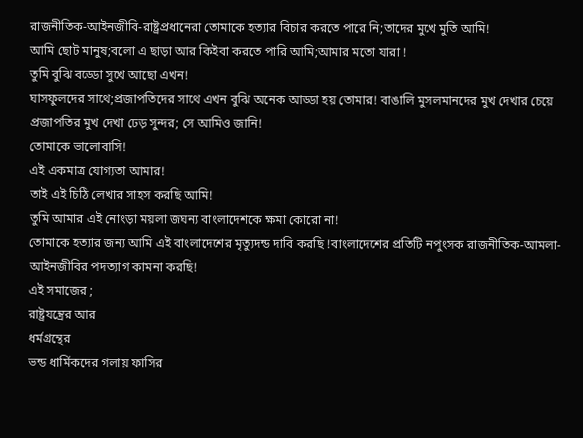রাজনীতিক-আইনজীবি-রাষ্ট্রপ্রধানেরা তোমাকে হত্যার বিচার করতে পারে নি;তাদের মুখে মুতি আমি!
আমি ছোট মানুষ;বলো এ ছাড়া আর কিইবা করতে পারি আমি;আমার মতো যারা !
তুমি বুঝি বড্ডো সুখে আছো এখন!
ঘাসফুলদের সাথে;প্রজাপতিদের সাথে এখন বুঝি অনেক আড্ডা হয় তোমার! বাঙালি মুসলমানদের মুখ দেখার চেয়ে প্রজাপতির মুখ দেখা ঢেড় সুন্দর; সে আমিও জানি!
তোমাকে ভালোবাসি!
এই একমাত্র যোগ্যতা আমার!
তাই এই চিঠি লেখার সাহস করছি আমি!
তুমি আমার এই নোংড়া ময়লা জঘন্য বাংলাদেশকে ক্ষমা কোরো না!
তোমাকে হত্যার জন্য আমি এই বাংলাদেশের মৃত্যুদন্ড দাবি করছি !বাংলাদেশের প্রতিটি নপুংসক রাজনীতিক-আমলা-আইনজীবির পদত্যাগ কামনা করছি!
এই সমাজের ;
রাষ্ট্রযন্ত্রের আর
ধর্মগ্রন্থের
ভন্ড ধার্মিকদের গলায় ফাসির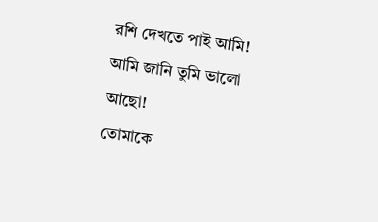রশি দেখতে পাই আমি!
আমি জানি তুমি ভালো আছো!
তোমাকে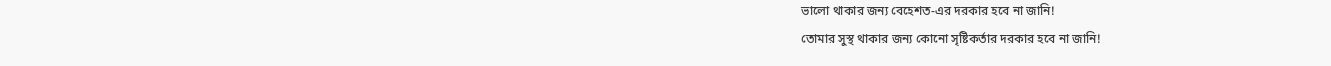ভালো থাকার জন্য বেহেশত-এর দরকার হবে না জানি!
তোমার সুস্থ থাকার জন্য কোনো সৃষ্টিকর্তার দরকার হবে না জানি!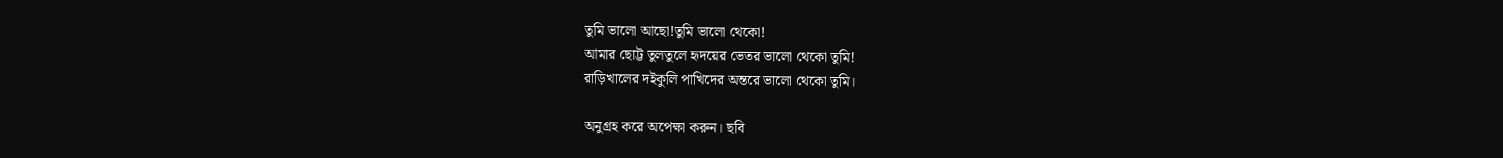তুমি ভালো আছো!তুমি ভালো থেকো!
আমার ছোট্ট তুলতুলে হৃদয়ের ভেতর ভালো থেকো তুমি!
রাড়িখালের দইকুলি পাখিদের অন্তরে ভালো থেকো তুমি।

অনুগ্রহ করে অপেক্ষা করুন। ছবি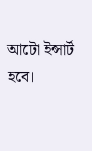আটো ইন্সার্ট হবে।